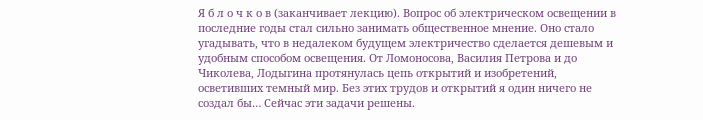Я б л о ч к о в (заканчивает лекцию). Вопрос об электрическом освещении в последние годы стал сильно занимать общественное мнение. Оно стало угадывать, что в недалеком будущем электричество сделается дешевым и удобным способом освещения. От Ломоносова, Василия Петрова и до Чиколева, Лодыгина протянулась цепь открытий и изобретений, осветивших темный мир. Без этих трудов и открытий я один ничего не создал бы… Сейчас эти задачи решены.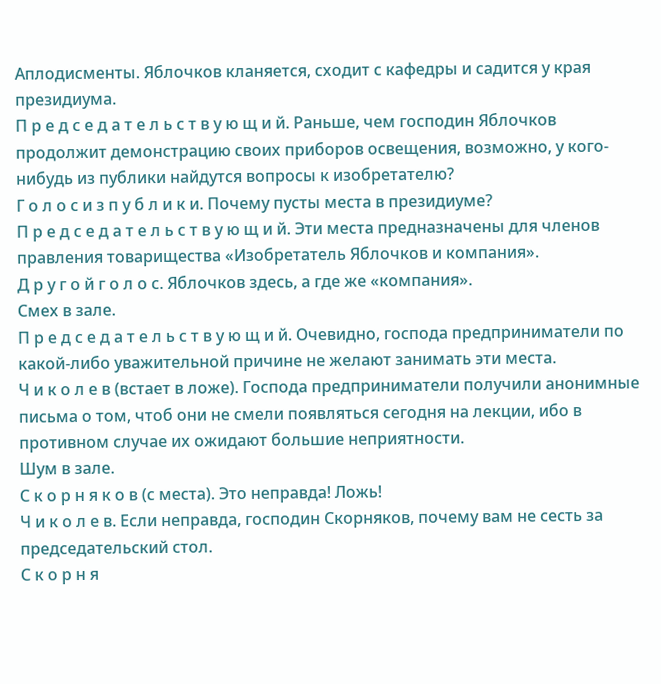Аплодисменты. Яблочков кланяется, сходит с кафедры и садится у края президиума.
П р е д с е д а т е л ь с т в у ю щ и й. Раньше, чем господин Яблочков продолжит демонстрацию своих приборов освещения, возможно, у кого-нибудь из публики найдутся вопросы к изобретателю?
Г о л о с и з п у б л и к и. Почему пусты места в президиуме?
П р е д с е д а т е л ь с т в у ю щ и й. Эти места предназначены для членов правления товарищества «Изобретатель Яблочков и компания».
Д р у г о й г о л о с. Яблочков здесь, а где же «компания».
Смех в зале.
П р е д с е д а т е л ь с т в у ю щ и й. Очевидно, господа предприниматели по какой-либо уважительной причине не желают занимать эти места.
Ч и к о л е в (встает в ложе). Господа предприниматели получили анонимные письма о том, чтоб они не смели появляться сегодня на лекции, ибо в противном случае их ожидают большие неприятности.
Шум в зале.
С к о р н я к о в (с места). Это неправда! Ложь!
Ч и к о л е в. Если неправда, господин Скорняков, почему вам не сесть за председательский стол.
С к о р н я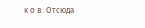к о в. Отсюда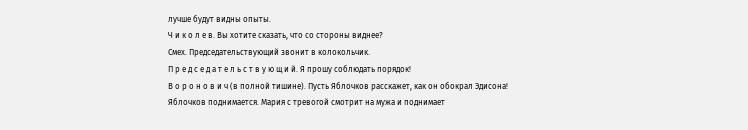лучше будут видны опыты.
Ч и к о л е в. Вы хотите сказать, что со стороны виднее?
Смех. Председательствующий звонит в колокольчик.
П р е д с е д а т е л ь с т в у ю щ и й. Я прошу соблюдать порядок!
В о р о н о в и ч (в полной тишине). Пусть Яблочков расскажет, как он обокрал Эдисона!
Яблочков поднимается. Мария с тревогой смотрит на мужа и поднимает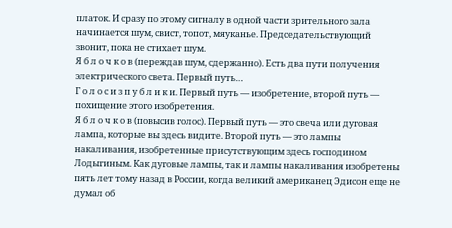платок. И сразу по этому сигналу в одной части зрительного зала начинается шум, свист, топот, мяуканье. Председательствующий звонит, пока не стихает шум.
Я б л о ч к о в (переждав шум, сдержанно). Есть два пути получения электрического света. Первый путь…
Г о л о с и з п у б л и к и. Первый путь — изобретение, второй путь — похищение этого изобретения.
Я б л о ч к о в (повысив голос). Первый путь — это свеча или дуговая лампа, которые вы здесь видите. Второй путь — это лампы накаливания, изобретенные присутствующим здесь господином Лодыгиным. Как дуговые лампы, так и лампы накаливания изобретены пять лет тому назад в России, когда великий американец Эдисон еще не думал об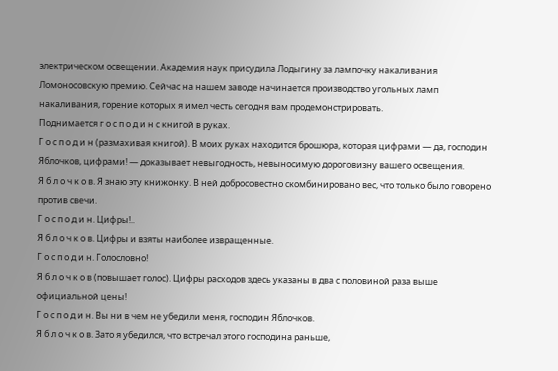электрическом освещении. Академия наук присудила Лодыгину за лампочку накаливания Ломоносовскую премию. Сейчас на нашем заводе начинается производство угольных ламп накаливания, горение которых я имел честь сегодня вам продемонстрировать.
Поднимается г о с п о д и н с книгой в руках.
Г о с п о д и н (размахивая книгой). В моих руках находится брошюра, которая цифрами — да, господин Яблочков, цифрами! — доказывает невыгодность, невыносимую дороговизну вашего освещения.
Я б л о ч к о в. Я знаю эту книжонку. В ней добросовестно скомбинировано вес, что только было говорено против свечи.
Г о с п о д и н. Цифры!..
Я б л о ч к о в. Цифры и взяты наиболее извращенные.
Г о с п о д и н. Голословно!
Я б л о ч к о в (повышает голос). Цифры расходов здесь указаны в два с половиной раза выше официальной цены!
Г о с п о д и н. Вы ни в чем не убедили меня, господин Яблочков.
Я б л о ч к о в. Зато я убедился, что встречал этого господина раньше,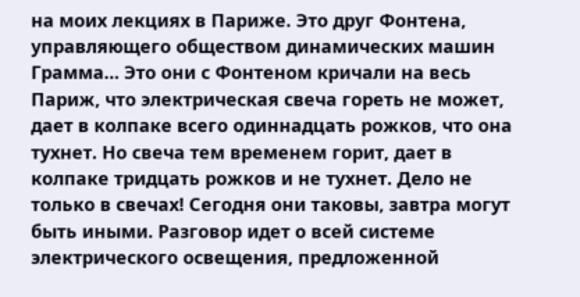на моих лекциях в Париже. Это друг Фонтена, управляющего обществом динамических машин Грамма… Это они с Фонтеном кричали на весь Париж, что электрическая свеча гореть не может, дает в колпаке всего одиннадцать рожков, что она тухнет. Но свеча тем временем горит, дает в колпаке тридцать рожков и не тухнет. Дело не только в свечах! Сегодня они таковы, завтра могут быть иными. Разговор идет о всей системе электрического освещения, предложенной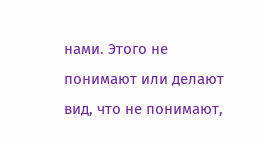нами. Этого не понимают или делают вид, что не понимают,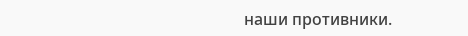наши противники.